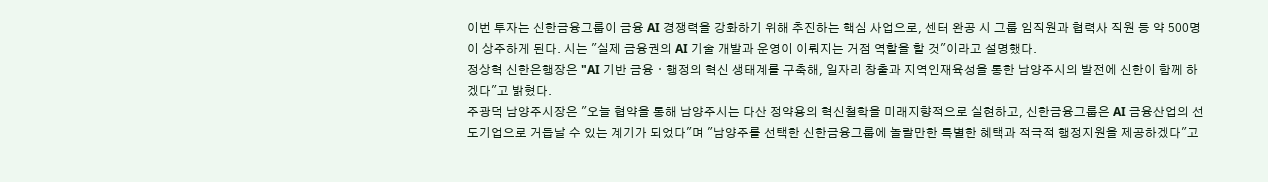이번 투자는 신한금융그룹이 금융 AI 경쟁력을 강화하기 위해 추진하는 핵심 사업으로, 센터 완공 시 그룹 임직원과 협력사 직원 등 약 500명이 상주하게 된다. 시는 "실제 금융권의 AI 기술 개발과 운영이 이뤄지는 거점 역할을 할 것"이라고 설명했다.
정상혁 신한은행장은 "AI 기반 금융ㆍ행정의 혁신 생태계를 구축해, 일자리 창출과 지역인재육성을 통한 남양주시의 발전에 신한이 함께 하겠다"고 밝혔다.
주광덕 남양주시장은 "오늘 협약을 통해 남양주시는 다산 정약용의 혁신철학을 미래지향적으로 실현하고, 신한금융그룹은 AI 금융산업의 선도기업으로 거듭날 수 있는 계기가 되었다"며 "남양주를 선택한 신한금융그룹에 놀랄만한 특별한 혜택과 적극적 행정지원을 제공하겠다"고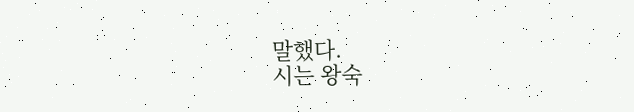말했다.
시는 왕숙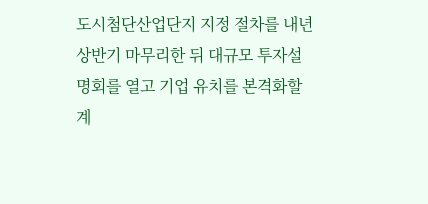도시첨단산업단지 지정 절차를 내년 상반기 마무리한 뒤 대규모 투자설명회를 열고 기업 유치를 본격화할 계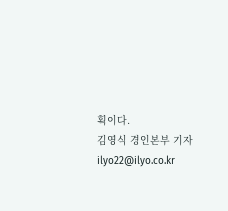획이다.
김영식 경인본부 기자 ilyo22@ilyo.co.kr